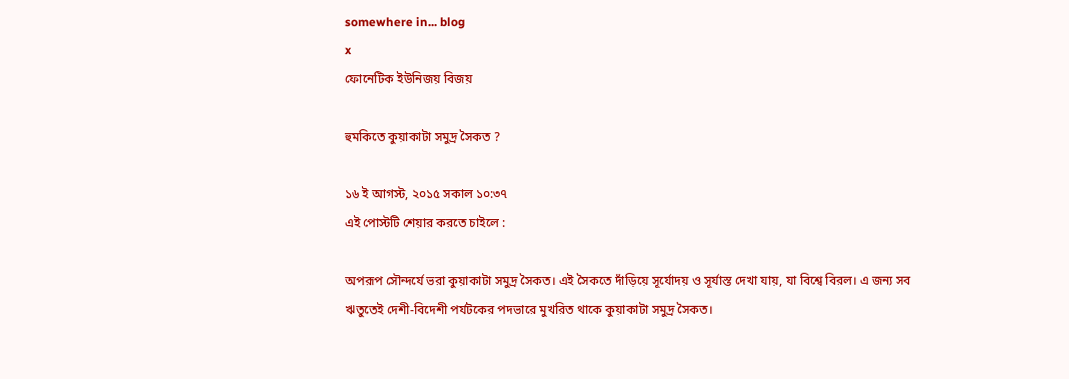somewhere in... blog
x
ফোনেটিক ইউনিজয় বিজয়

হুমকিতে কুয়াকাটা সমুদ্র সৈকত ?

১৬ ই আগস্ট, ২০১৫ সকাল ১০:৩৭
এই পোস্টটি শেয়ার করতে চাইলে :

অপরূপ সৌন্দর্যে ভরা কুয়াকাটা সমুদ্র সৈকত। এই সৈকতে দাঁড়িয়ে সূর্যোদয় ও সূর্যাস্ত দেখা যায়, যা বিশ্বে বিরল। এ জন্য সব ঋতুতেই দেশী-বিদেশী পর্যটকের পদভারে মুখরিত থাকে কুয়াকাটা সমুদ্র সৈকত।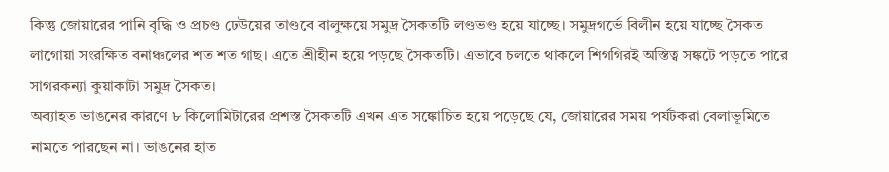কিন্তু জোয়ারের পানি বৃদ্ধি ও প্রচণ্ড ঢেউয়ের তাণ্ডবে বালুক্ষয়ে সমুদ্র সৈকতটি লণ্ডভণ্ড হয়ে যাচ্ছে। সমুদ্রগর্ভে বিলীন হয়ে যাচ্ছে সৈকত লাগোয়া সংরক্ষিত বনাঞ্চলের শত শত গাছ। এতে শ্রীহীন হয়ে পড়ছে সৈকতটি। এভাবে চলতে থাকলে শিগগিরই অস্তিত্ব সঙ্কটে পড়তে পারে সাগরকন্যা কুয়াকাটা সমুদ্র সৈকত।
অব্যাহত ভাঙনের কারণে ৮ কিলোমিটারের প্রশস্ত সৈকতটি এখন এত সঙ্কোচিত হয়ে পড়েছে যে, জোয়ারের সময় পর্যটকরা বেলাভূমিতে নামতে পারছেন না। ভাঙনের হাত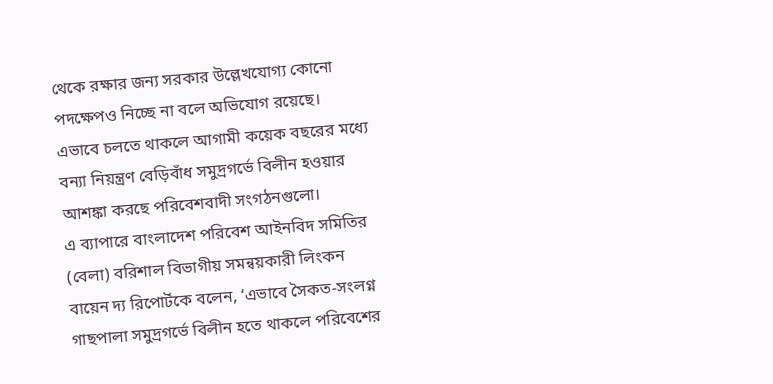থেকে রক্ষার জন্য সরকার উল্লেখযোগ্য কোনো পদক্ষেপও নিচ্ছে না বলে অভিযোগ রয়েছে।
এভাবে চলতে থাকলে আগামী কয়েক বছরের মধ্যে বন্যা নিয়ন্ত্রণ বেড়িবাঁধ সমুদ্রগর্ভে বিলীন হওয়ার আশঙ্কা করছে পরিবেশবাদী সংগঠনগুলো।
এ ব্যাপারে বাংলাদেশ পরিবেশ আইনবিদ সমিতির (বেলা) বরিশাল বিভাগীয় সমন্বয়কারী লিংকন বায়েন দ্য রিপোর্টকে বলেন, ‘এভাবে সৈকত-সংলগ্ন গাছপালা সমুদ্রগর্ভে বিলীন হতে থাকলে পরিবেশের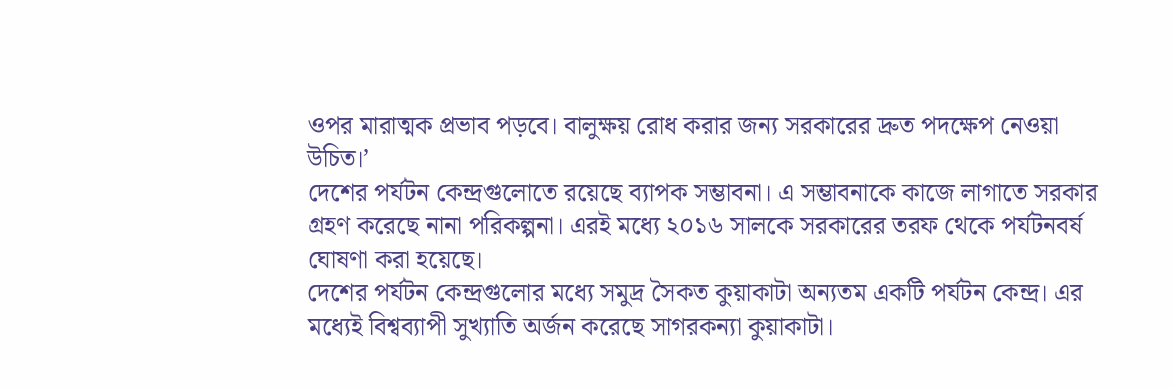ওপর মারাত্মক প্রভাব পড়বে। বালুক্ষয় রোধ করার জন্য সরকারের দ্রুত পদক্ষেপ নেওয়া উচিত।’
দেশের পর্যটন কেন্দ্রগুলোতে রয়েছে ব্যাপক সম্ভাবনা। এ সম্ভাবনাকে কাজে লাগাতে সরকার গ্রহণ করেছে নানা পরিকল্পনা। এরই মধ্যে ২০১৬ সালকে সরকারের তরফ থেকে পর্যটনবর্ষ ঘোষণা করা হয়েছে।
দেশের পর্যটন কেন্দ্রগুলোর মধ্যে সমুদ্র সৈকত কুয়াকাটা অন্যতম একটি পর্যটন কেন্দ্র। এর মধ্যেই বিশ্বব্যাপী সুখ্যাতি অর্জন করেছে সাগরকন্যা কুয়াকাটা।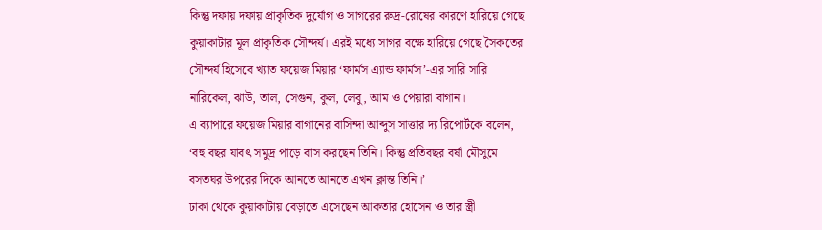কিন্তু দফায় দফায় প্রাকৃতিক দুর্যোগ ও সাগরের রুদ্র-রোষের কারণে হারিয়ে গেছে কুয়াকাটার মূল প্রাকৃতিক সৌন্দর্য। এরই মধ্যে সাগর বক্ষে হারিয়ে গেছে সৈকতের সৌন্দর্য হিসেবে খ্যাত ফয়েজ মিয়ার ‘ফার্মস এ্যান্ড ফার্মস’-এর সারি সারি নারিকেল, ঝাউ, তাল, সেগুন, কুল, লেবু, আম ও পেয়ারা বাগান।
এ ব্যাপারে ফয়েজ মিয়ার বাগানের বাসিন্দা আব্দুস সাত্তার দ্য রিপোর্টকে বলেন, ‘বহু বছর যাবৎ সমুদ্র পাড়ে বাস করছেন তিনি। কিন্তু প্রতিবছর বর্ষা মৌসুমে বসতঘর উপরের দিকে আনতে আনতে এখন ক্লান্ত তিনি।’
ঢাকা থেকে কুয়াকাটায় বেড়াতে এসেছেন আকতার হোসেন ও তার স্ত্রী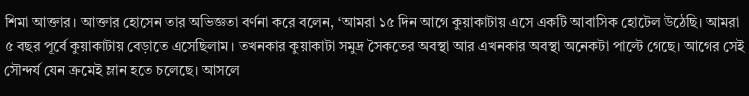শিমা আক্তার। আক্তার হোসেন তার অভিজ্ঞতা বর্ণনা করে বলেন, ‘আমরা ১৫ দিন আগে কুয়াকাটায় এসে একটি আবাসিক হোটেল উঠেছি। আমরা ৫ বছর পূর্বে কুয়াকাটায় বেড়াতে এসেছিলাম। তখনকার কুয়াকাটা সমুদ্র সৈকতের অবস্থা আর এখনকার অবস্থা অনেকটা পাল্টে গেছে। আগের সেই সৌন্দর্য যেন ক্রমেই ম্লান হতে চলেছে। আসলে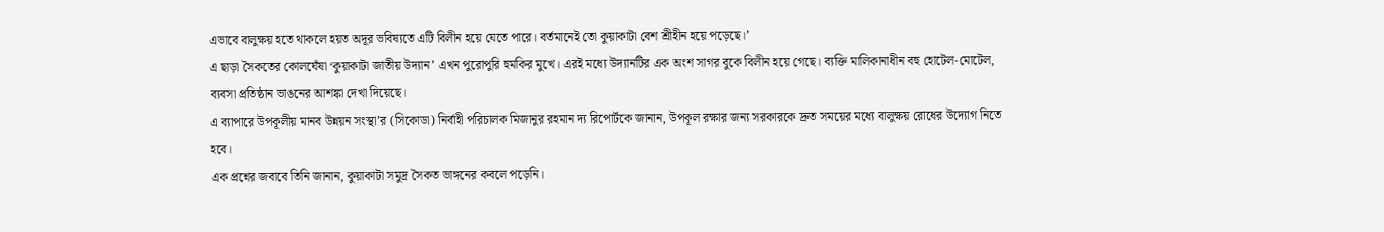এভাবে বালুক্ষয় হতে থাকলে হয়ত অদূর ভবিষ্যতে এটি বিলীন হয়ে যেতে পারে। বর্তমানেই তো কুয়াকাটা বেশ শ্রীহীন হয়ে পড়েছে।’
এ ছাড়া সৈকতের কোলঘেঁষা ‘কুয়াকাটা জাতীয় উদ্যান’ এখন পুরোপুরি হুমকির মুখে। এরই মধ্যে উদ্যানটির এক অংশ সাগর বুকে বিলীন হয়ে গেছে। ব্যক্তি মালিকানাধীন বহু হোটেল-মোটেল, ব্যবসা প্রতিষ্ঠান ভাঙনের আশঙ্কা দেখা দিয়েছে।
এ ব্যাপারে উপকূলীয় মানব উন্নয়ন সংস্থা’র (সিকোডা) নির্বাহী পরিচালক মিজানুর রহমান দ্য রিপোর্টকে জানান, উপকূল রক্ষার জন্য সরকারকে দ্রুত সময়ের মধ্যে বালুক্ষয় রোধের উদ্যোগ নিতে হবে।
এক প্রশ্নের জবাবে তিনি জানান, কুয়াকাটা সমুদ্র সৈকত ভাঙ্গনের কবলে পড়েনি।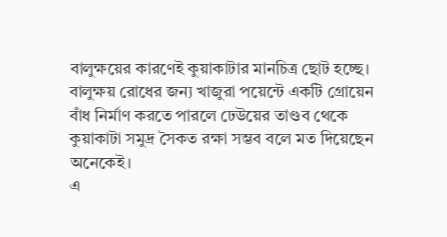বালুক্ষয়ের কারণেই কুয়াকাটার মানচিত্র ছোট হচ্ছে।
বালুক্ষয় রোধের জন্য খাজুরা পয়েন্টে একটি গ্রোয়েন বাঁধ নির্মাণ করতে পারলে ঢেউয়ের তাণ্ডব থেকে কুয়াকাটা সমুদ্র সৈকত রক্ষা সম্ভব বলে মত দিয়েছেন অনেকেই।
এ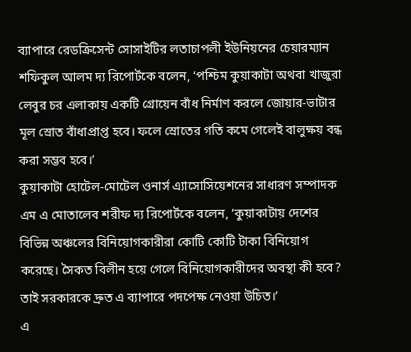ব্যাপারে রেডক্রিসেন্ট সোসাইটির লতাচাপলী ইউনিয়নের চেয়ারম্যান শফিকুল আলম দ্য রিপোর্টকে বলেন, ‘পশ্চিম কুয়াকাটা অথবা খাজুরা লেবুর চর এলাকায় একটি গ্রোয়েন বাঁধ নির্মাণ করলে জোয়ার-ভাটার মূল স্রোত বাঁধাপ্রাপ্ত হবে। ফলে স্রোতের গতি কমে গেলেই বালুক্ষয় বন্ধ করা সম্ভব হবে।’
কুয়াকাটা হোটেল-মোটেল ওনার্স এ্যাসোসিয়েশনের সাধারণ সম্পাদক এম এ মোতালেব শরীফ দ্য রিপোর্টকে বলেন, ‘কুয়াকাটায় দেশের বিভিন্ন অঞ্চলের বিনিয়োগকারীরা কোটি কোটি টাকা বিনিয়োগ করেছে। সৈকত বিলীন হয়ে গেলে বিনিয়োগকারীদের অবস্থা কী হবে? তাই সরকারকে দ্রুত এ ব্যাপারে পদপেক্ষ নেওয়া উচিত।’
এ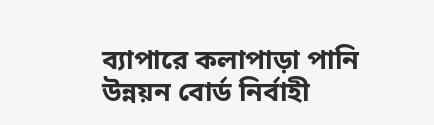ব্যাপারে কলাপাড়া পানি উন্নয়ন বোর্ড নির্বাহী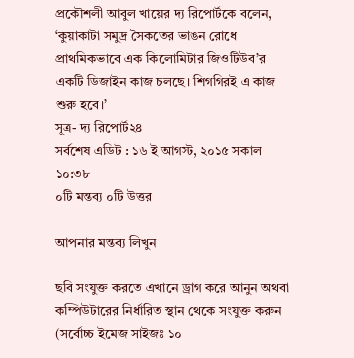প্রকৌশলী আবুল খায়ের দ্য রিপোর্টকে বলেন, ‘কুয়াকাটা সমুদ্র সৈকতের ভাঙন রোধে প্রাথমিকভাবে এক কিলোমিটার জিওটিউব’র একটি ডিজাইন কাজ চলছে। শিগগিরই এ কাজ শুরু হবে।’
সূত্র- দ্য রিপোর্ট২৪
সর্বশেষ এডিট : ১৬ ই আগস্ট, ২০১৫ সকাল ১০:৩৮
০টি মন্তব্য ০টি উত্তর

আপনার মন্তব্য লিখুন

ছবি সংযুক্ত করতে এখানে ড্রাগ করে আনুন অথবা কম্পিউটারের নির্ধারিত স্থান থেকে সংযুক্ত করুন (সর্বোচ্চ ইমেজ সাইজঃ ১০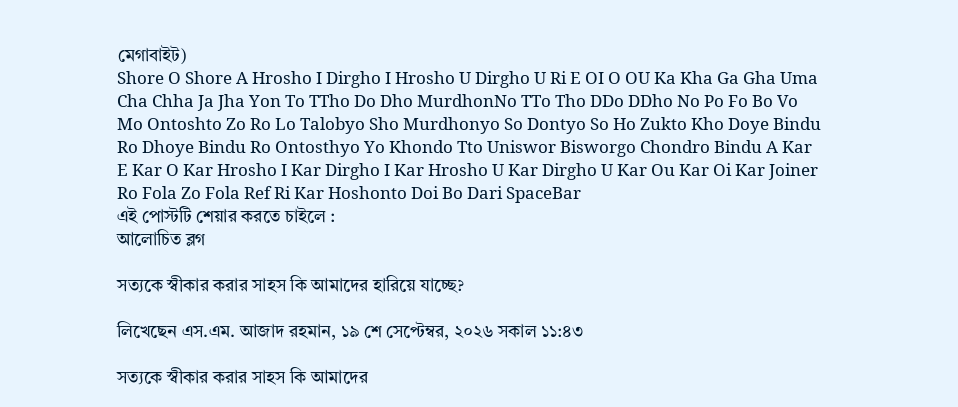মেগাবাইট)
Shore O Shore A Hrosho I Dirgho I Hrosho U Dirgho U Ri E OI O OU Ka Kha Ga Gha Uma Cha Chha Ja Jha Yon To TTho Do Dho MurdhonNo TTo Tho DDo DDho No Po Fo Bo Vo Mo Ontoshto Zo Ro Lo Talobyo Sho Murdhonyo So Dontyo So Ho Zukto Kho Doye Bindu Ro Dhoye Bindu Ro Ontosthyo Yo Khondo Tto Uniswor Bisworgo Chondro Bindu A Kar E Kar O Kar Hrosho I Kar Dirgho I Kar Hrosho U Kar Dirgho U Kar Ou Kar Oi Kar Joiner Ro Fola Zo Fola Ref Ri Kar Hoshonto Doi Bo Dari SpaceBar
এই পোস্টটি শেয়ার করতে চাইলে :
আলোচিত ব্লগ

সত্যকে স্বীকার করার সাহস কি আমাদের হারিয়ে যাচ্ছে?

লিখেছেন এস.এম. আজাদ রহমান, ১৯ শে সেপ্টেম্বর, ২০২৬ সকাল ১১:৪৩

সত্যকে স্বীকার করার সাহস কি আমাদের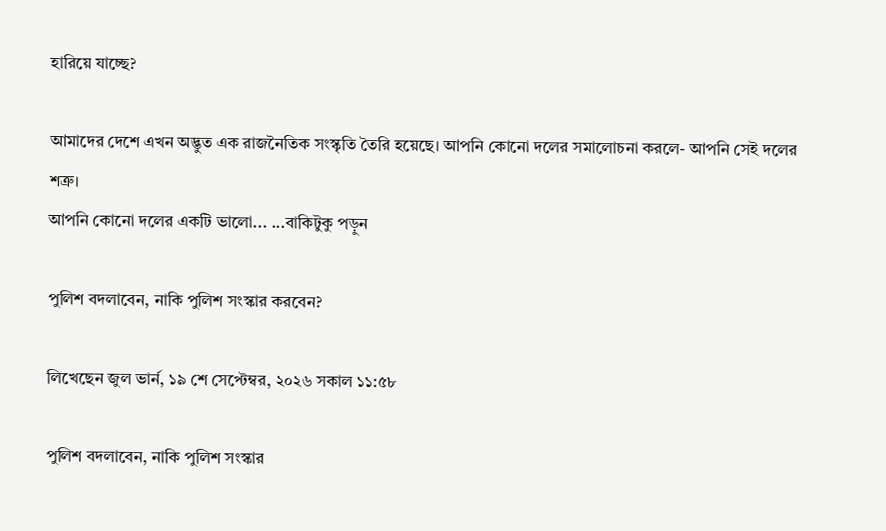হারিয়ে যাচ্ছে?

আমাদের দেশে এখন অদ্ভুত এক রাজনৈতিক সংস্কৃতি তৈরি হয়েছে। আপনি কোনো দলের সমালোচনা করলে- আপনি সেই দলের শত্রু।
আপনি কোনো দলের একটি ভালো... ...বাকিটুকু পড়ুন

পুলিশ বদলাবেন, নাকি পুলিশ সংস্কার করবেন?

লিখেছেন জুল ভার্ন, ১৯ শে সেপ্টেম্বর, ২০২৬ সকাল ১১:৫৮

পুলিশ বদলাবেন, নাকি পুলিশ সংস্কার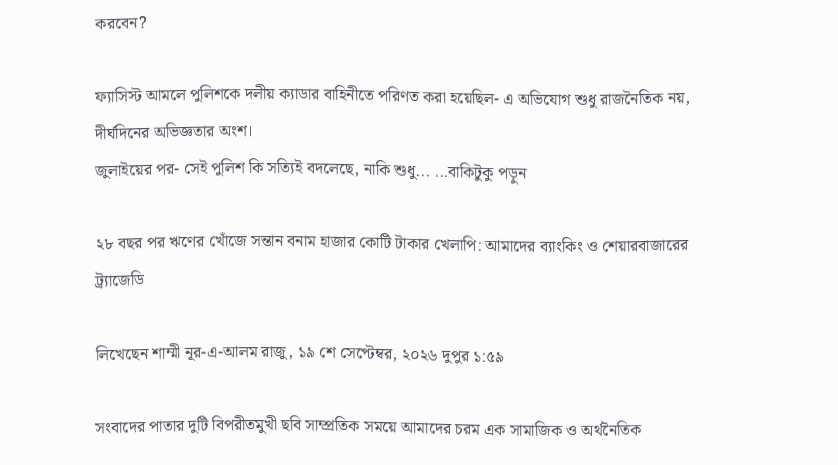করবেন?

ফ্যাসিস্ট আমলে পুলিশকে দলীয় ক্যাডার বাহিনীতে পরিণত করা হয়েছিল- এ অভিযোগ শুধু রাজনৈতিক নয়, দীর্ঘদিনের অভিজ্ঞতার অংশ।
জুলাইয়ের পর- সেই পুলিশ কি সত্যিই বদলেছে, নাকি শুধু... ...বাকিটুকু পড়ুন

২৮ বছর পর ঋণের খোঁজে সন্তান বনাম হাজার কোটি টাকার খেলাপি: আমাদের ব্যাংকিং ও শেয়ারবাজারের ট্র্যাজেডি

লিখেছেন শাম্মী নূর-এ-আলম রাজু, ১৯ শে সেপ্টেম্বর, ২০২৬ দুপুর ১:৫৯

সংবাদের পাতার দুটি বিপরীতমুখী ছবি সাম্প্রতিক সময়ে আমাদের চরম এক সামাজিক ও অর্থনৈতিক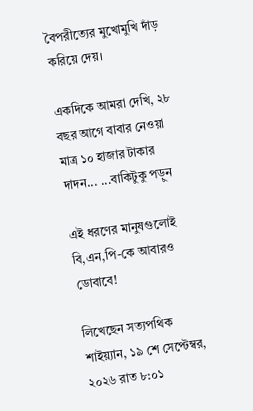বৈপরীত্যের মুখোমুখি দাঁড় করিয়ে দেয়।

একদিকে আমরা দেখি, ২৮ বছর আগে বাবার নেওয়া মাত্র ১০ হাজার টাকার দাদন... ...বাকিটুকু পড়ুন

এই ধরণের মানুষগুলোই বি,এন,পি-কে আবারও ডোবাবে!

লিখেছেন সত্যপথিক শাইয়্যান, ১৯ শে সেপ্টেম্বর, ২০২৬ রাত ৮:০১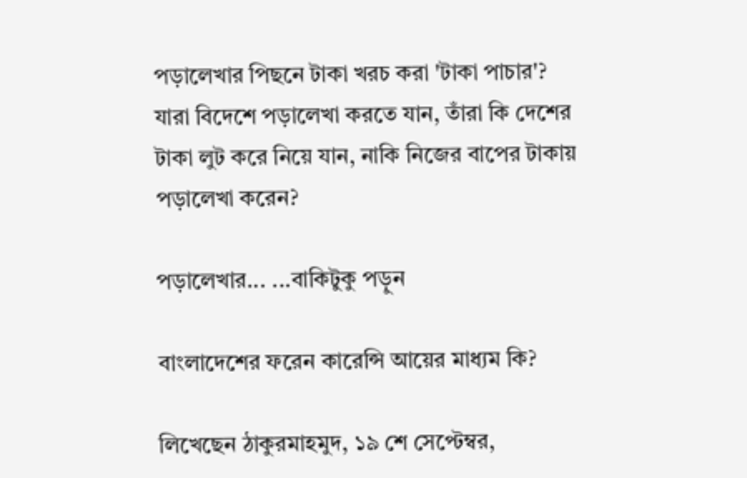পড়ালেখার পিছনে টাকা খরচ করা 'টাকা পাচার'?
যারা বিদেশে পড়ালেখা করতে যান, তাঁরা কি দেশের টাকা লুট করে নিয়ে যান, নাকি নিজের বাপের টাকায় পড়ালেখা করেন?

পড়ালেখার... ...বাকিটুকু পড়ুন

বাংলাদেশের ফরেন কারেন্সি আয়ের মাধ্যম কি?

লিখেছেন ঠাকুরমাহমুদ, ১৯ শে সেপ্টেম্বর,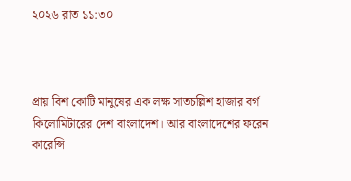২০২৬ রাত ১১:৩০



প্রায় বিশ কোটি মানুষের এক লক্ষ সাতচল্লিশ হাজার বর্গ কিলোমিটারের দেশ বাংলাদেশ। আর বাংলাদেশের ফরেন কারেন্সি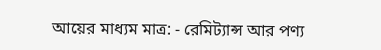আয়ের মাধ্যম মাত্র: - রেমিট্যান্স আর পণ্য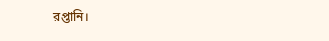রপ্তানি।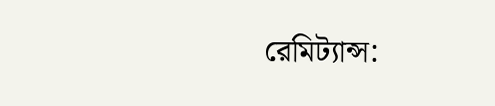রেমিট্যান্স: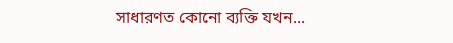সাধারণত কোনো ব্যক্তি যখন...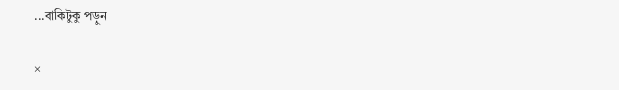...বাকিটুকু পড়ুন

×